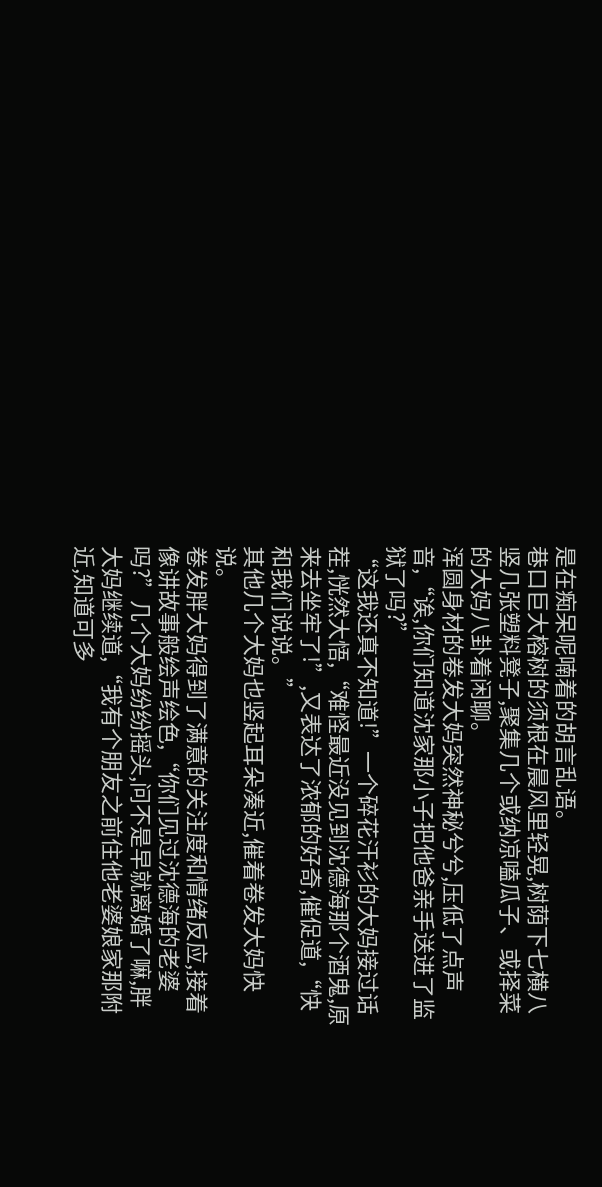是在痴呆呢喃着的胡言乱语。
巷口巨大榕树的须根在晨风里轻晃,树荫下七横八竖几张塑料凳子,聚集几个或纳凉嗑瓜子、或择菜的大妈八卦着闲聊。
浑圆身材的卷发大妈突然神秘兮兮,压低了点声音,“诶,你们知道沈家那小子把他爸亲手送进了监狱了吗?”
“这我还真不知道!”一个碎花汗衫的大妈接过话茬,恍然大悟,“难怪最近没见到沈德海那个酒鬼,原来去坐牢了!”,又表达了浓郁的好奇,催促道,“快和我们说说。”
其他几个大妈也竖起耳朵凑近,催着卷发大妈快说。
卷发胖大妈得到了满意的关注度和情绪反应,接着像讲故事般绘声绘色,“你们见过沈德海的老婆吗?”几个大妈纷纷摇头,问不是早就离婚了嘛,胖大妈继续道,“我有个朋友之前住他老婆娘家那附近,知道可多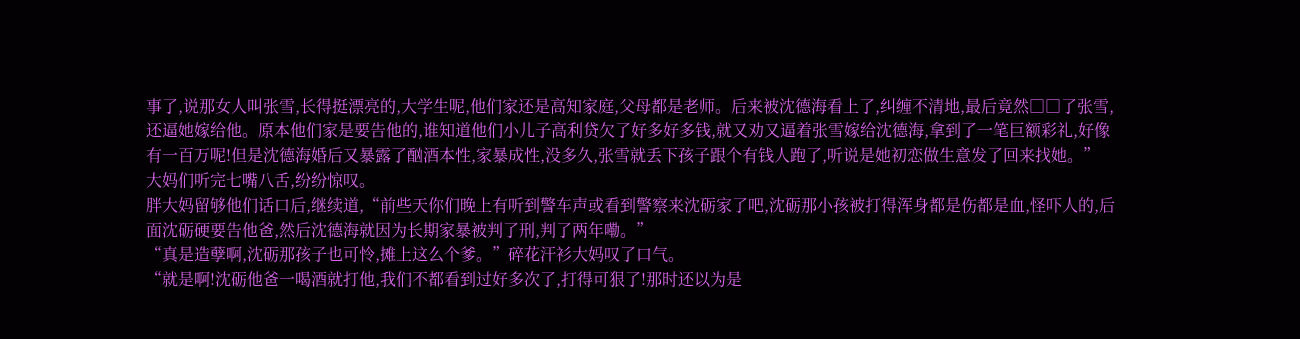事了,说那女人叫张雪,长得挺漂亮的,大学生呢,他们家还是高知家庭,父母都是老师。后来被沈德海看上了,纠缠不清地,最后竟然□□了张雪,还逼她嫁给他。原本他们家是要告他的,谁知道他们小儿子高利贷欠了好多好多钱,就又劝又逼着张雪嫁给沈德海,拿到了一笔巨额彩礼,好像有一百万呢!但是沈德海婚后又暴露了酗酒本性,家暴成性,没多久,张雪就丢下孩子跟个有钱人跑了,听说是她初恋做生意发了回来找她。”
大妈们听完七嘴八舌,纷纷惊叹。
胖大妈留够他们话口后,继续道,“前些天你们晚上有听到警车声或看到警察来沈砺家了吧,沈砺那小孩被打得浑身都是伤都是血,怪吓人的,后面沈砺硬要告他爸,然后沈德海就因为长期家暴被判了刑,判了两年嘞。”
“真是造孽啊,沈砺那孩子也可怜,摊上这么个爹。”碎花汗衫大妈叹了口气。
“就是啊!沈砺他爸一喝酒就打他,我们不都看到过好多次了,打得可狠了!那时还以为是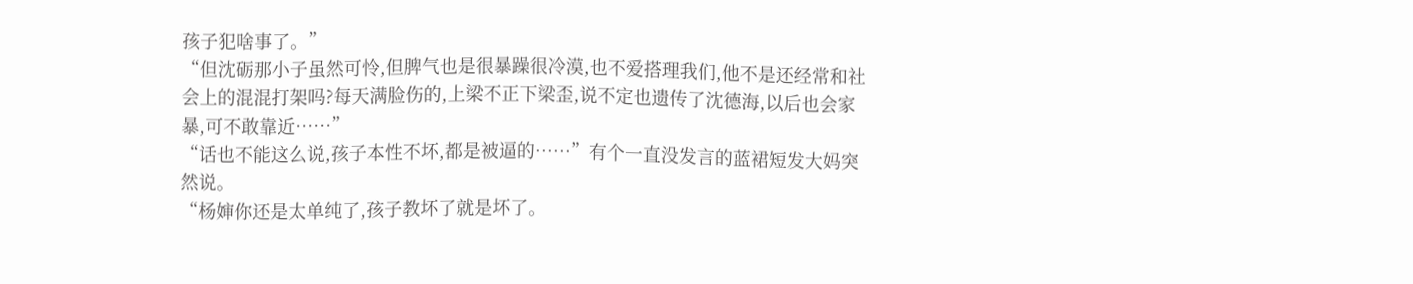孩子犯啥事了。”
“但沈砺那小子虽然可怜,但脾气也是很暴躁很冷漠,也不爱搭理我们,他不是还经常和社会上的混混打架吗?每天满脸伤的,上梁不正下梁歪,说不定也遗传了沈德海,以后也会家暴,可不敢靠近……”
“话也不能这么说,孩子本性不坏,都是被逼的……”有个一直没发言的蓝裙短发大妈突然说。
“杨婶你还是太单纯了,孩子教坏了就是坏了。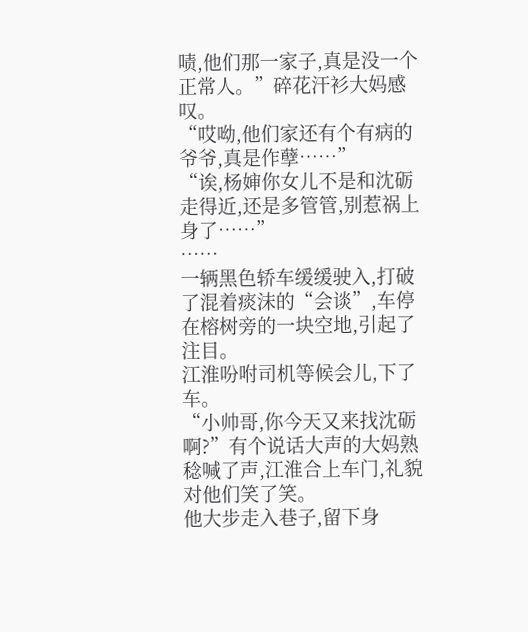啧,他们那一家子,真是没一个正常人。”碎花汗衫大妈感叹。
“哎呦,他们家还有个有病的爷爷,真是作孽……”
“诶,杨婶你女儿不是和沈砺走得近,还是多管管,别惹祸上身了……”
……
一辆黑色轿车缓缓驶入,打破了混着痰沫的“会谈”,车停在榕树旁的一块空地,引起了注目。
江淮吩咐司机等候会儿,下了车。
“小帅哥,你今天又来找沈砺啊?”有个说话大声的大妈熟稔喊了声,江淮合上车门,礼貌对他们笑了笑。
他大步走入巷子,留下身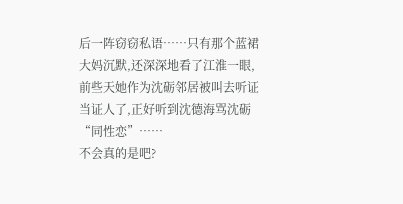后一阵窃窃私语……只有那个蓝裙大妈沉默,还深深地看了江淮一眼,前些天她作为沈砺邻居被叫去听证当证人了,正好听到沈德海骂沈砺“同性恋”……
不会真的是吧?